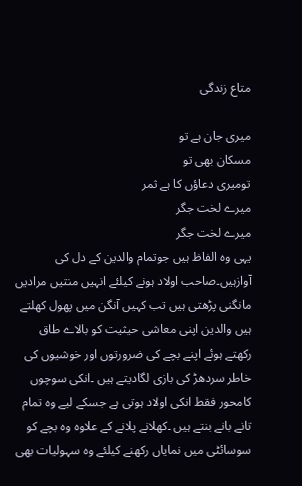متاع زندگی

میری جان ہے تو
مسکان بھی تو
تومیری دعاؤں کا ہے ثمر
میرے لخت جگر
میرے لخت جگر
یہی وہ الفاظ ہیں جوتمام والدین کے دل کی آوازہیں۔صاحب اولاد ہونے کیلئے انہیں منتیں مرادیں مانگنی پڑھتی ہیں تب کہیں آنگن میں پھول کھلتے ہیں والدین اپنی معاشی حیثیت کو بالاے طاق رکھتے ہوئے اپنے بچے کی ضرورتوں اور خوشیوں کی خاطر سردھڑ کی بازی لگادیتے ہیں ۔انکی سوچوں کامحور فقط انکی اولاد ہوتی ہے جسکے لیے وہ تمام تانے بانے بنتے ہیں ۔کھلانے پلانے کے علاوہ وہ بچے کو سوسائٹی میں نمایاں رکھنے کیلئے وہ سہولیات بھی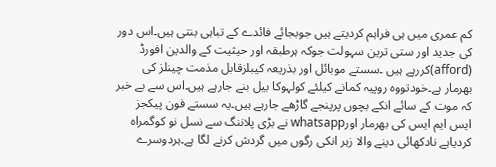کم عمری میں ہی فراہم کردیتے ہیں جوبجائے فائدے کے تباہی بنتی ہیں۔اس دور کی جدید اور ستی ترین سہولت جوکہ ہرطبقہ اور حیثیت کے والدین افورڈ (afford)کررہے ہیں ۔سستے موبائل اور بذریعہ کیبلزقابل مذمت چینلز کی بھرمار ہے۔خودتووہ روپیہ کمانے کیلئے کولہوکا بیل بنے جارہے ہیں۔اس سے بے خبر کہ موت کے سائے انکے بچوں پرپنجے گاڑھے جارہے ہیں۔یہ سستے فون پیکجز ایس ایم ایس کی بھرمار اورwhatsapp نے بڑی پلاننگ سے نسل نو کوگمراہ کردیاہے نادکھائی دینے والا زہر انکی رگوں میں گردش کرنے لگا ہے۔ہردوسرے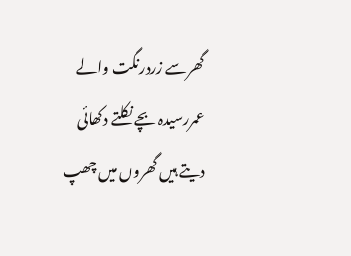گھرسے زردرنگت والے عمررسیدہ بچے نکلتے دکھائی دیتے ہیں گھروں میں چھپ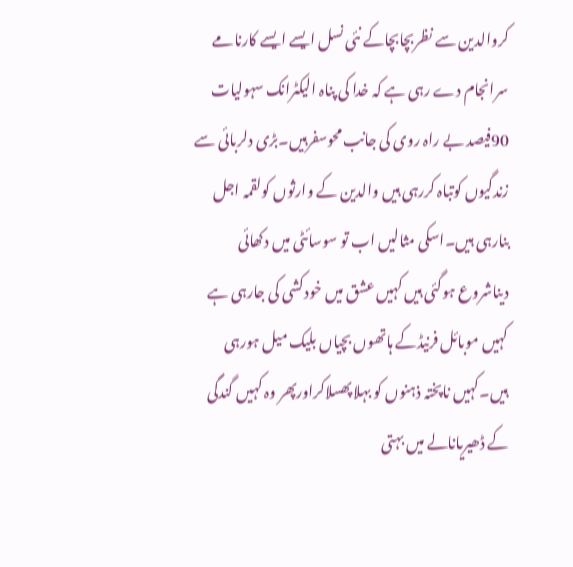کروالدین سے نظربچابچاکے نئی نسل ایسے ایسے کارنامے سرانجام دے رہی ہے کہ خدا کی پناہ الیکٹرانک سہولیات 90فیصد بے راہ روی کی جانب محوسفرہیں۔بڑی دلربائی سے زندگیوں کوتباہ کررہی ہیں والدین کے وارثوں کولقمہ اجل بنارہی ہیں۔اسکی مثالیں اب تو سوسائٹی میں دکھائی دیناشروع ہوگئی ہیں کہیں عشق میں خودکشی کی جارہی ہے کہیں موبائل فرنیڈکے ہاتھوں بچیاں بلیک میل ہورہی ہیں۔کہیں ناپختہ ذہنوں کو بہلاپھسلاکراورپھر وہ کہیں گندگی کے ڈھیریانالے میں بہتی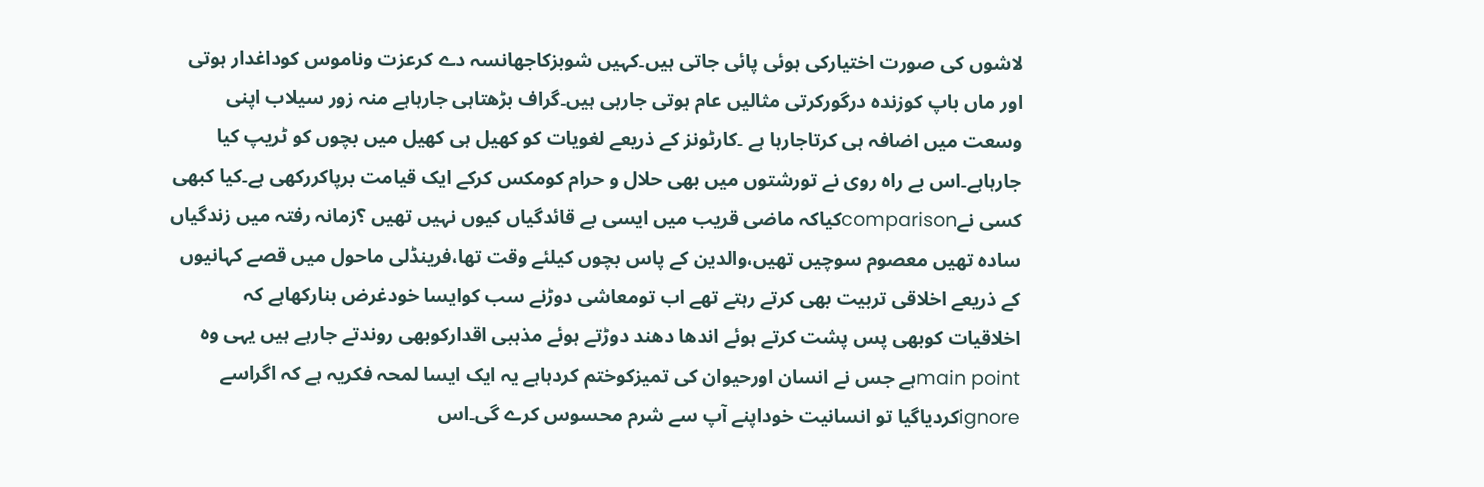لاشوں کی صورت اختیارکی ہوئی پائی جاتی ہیں۔کہیں شوبزکاجھانسہ دے کرعزت وناموس کوداغدار ہوتی اور ماں باپ کوزندہ درگورکرتی مثالیں عام ہوتی جارہی ہیں۔گراف بڑھتاہی جارہاہے منہ زور سیلاب اپنی وسعت میں اضافہ ہی کرتاجارہا ہے ۔کارٹونز کے ذریعے لغویات کو کھیل ہی کھیل میں بچوں کو ٹریپ کیا جارہاہے۔اس بے راہ روی نے تورشتوں میں بھی حلال و حرام کومکس کرکے ایک قیامت برپاکررکھی ہے۔کیا کبھی کسی نےcomparisonکیاکہ ماضی قریب میں ایسی بے قائدگیاں کیوں نہیں تھیں ؟زمانہ رفتہ میں زندگیاں سادہ تھیں معصوم سوچیں تھیں،والدین کے پاس بچوں کیلئے وقت تھا،فرینڈلی ماحول میں قصے کہانیوں کے ذریعے اخلاقی تربیت بھی کرتے رہتے تھے اب تومعاشی دوڑنے سب کوایسا خودغرض بنارکھاہے کہ اخلاقیات کوبھی پس پشت کرتے ہوئے اندھا دھند دوڑتے ہوئے مذہبی اقدارکوبھی روندتے جارہے ہیں یہی وہ main pointہے جس نے انسان اورحیوان کی تمیزکوختم کردہاہے یہ ایک ایسا لمحہ فکریہ ہے کہ اگراسے ignoreکردیاگیا تو انسانیت خوداپنے آپ سے شرم محسوس کرے گی۔اس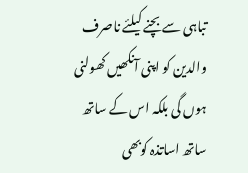تباہی سے بچنے کیلئے ناصرف والدین کو اپنی آنکھیں کھولنی ہوں گی بلکہ اس کے ساتھ ساتھ اساتذہ کوبھی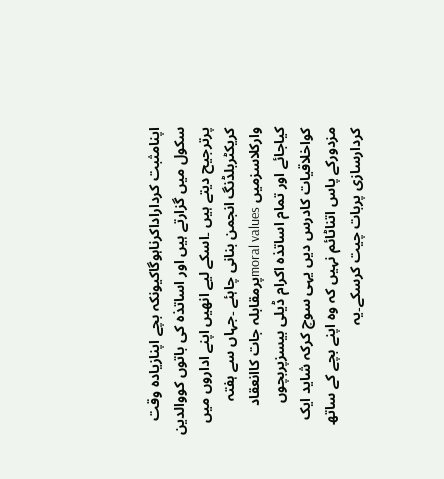اپنامثبت کرداراداکرناہوگاکیونکہ بچے اپنازیادہ وقت سکول میں گزارتے ہیں اور اساتذہ کی باتوں کووالدین پرترجیح دیتے ہیں ۔اسکے لیے انھیں اپنے اداروں میں کریکٹربلڈنگ انجمن بنانی چاہئے ۔جہاں سے ہفتہ وارکلاسزمیں moral valuesپرمقابلہ جات کاانعقاد کیاجائے اور تمام اساتذہ اکرام ڈیلی بیسزپربچوں کواخلاقیات کادرس دیں یہی سوچ کرکہ شاید ایک مزدورکے پاس اتناٹائم نہیں کہ وہ اپنے بچے کے ساتھ کردارسازی پربات چیت کرسکے۔یہ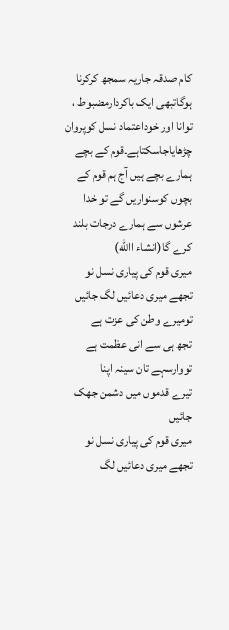کام صدقہ جاریہ سمجھ کرکرنا ہوگاتبھی ایک باکردارمضبوط ، توانا اور خوداعتماد نسل کوپروان چڑھایاجاسکتاہے۔قوم کے بچے ہمارے بچے ہیں آج ہم قوم کے بچوں کوسنواریں گے تو خدا عرشوں سے ہمارے درجات بلند کرے گا(انشاء االله)
میری قوم کی پیاری نسل نو
تجھے میری دعائیں لگ جائیں
تومیرے وطن کی عزت ہے
تجھ ہی سے انی عظمت ہے
تووارسہے تان سینہ اپنا
تیرے قدموں میں دشمن جھک جائیں
میری قوم کی پیاری نسل نو
تجھے میری دعائیں لگ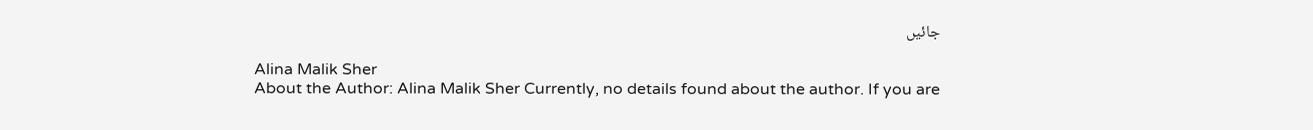جائیں

Alina Malik Sher
About the Author: Alina Malik Sher Currently, no details found about the author. If you are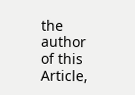the author of this Article,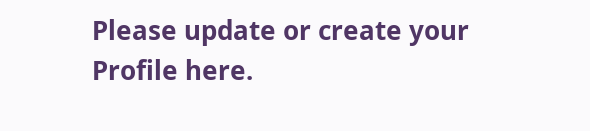Please update or create your Profile here.